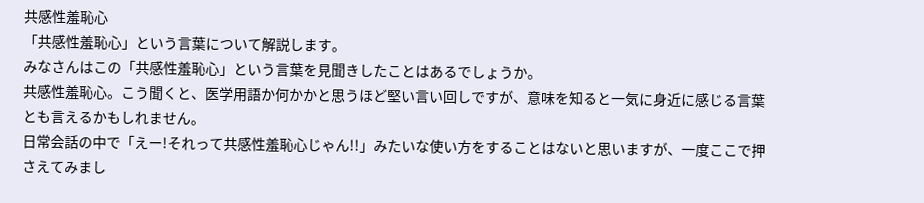共感性羞恥心
「共感性羞恥心」という言葉について解説します。
みなさんはこの「共感性羞恥心」という言葉を見聞きしたことはあるでしょうか。
共感性羞恥心。こう聞くと、医学用語か何かかと思うほど堅い言い回しですが、意味を知ると一気に身近に感じる言葉とも言えるかもしれません。
日常会話の中で「えー!それって共感性羞恥心じゃん!!」みたいな使い方をすることはないと思いますが、一度ここで押さえてみまし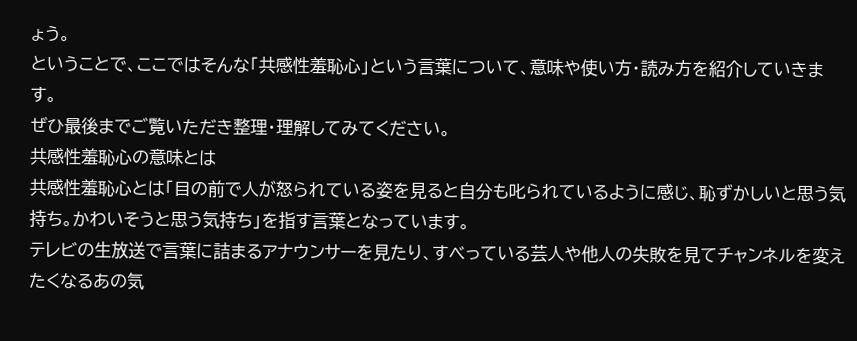ょう。
ということで、ここではそんな「共感性羞恥心」という言葉について、意味や使い方・読み方を紹介していきます。
ぜひ最後までご覧いただき整理・理解してみてください。
共感性羞恥心の意味とは
共感性羞恥心とは「目の前で人が怒られている姿を見ると自分も叱られているように感じ、恥ずかしいと思う気持ち。かわいそうと思う気持ち」を指す言葉となっています。
テレビの生放送で言葉に詰まるアナウンサーを見たり、すべっている芸人や他人の失敗を見てチャンネルを変えたくなるあの気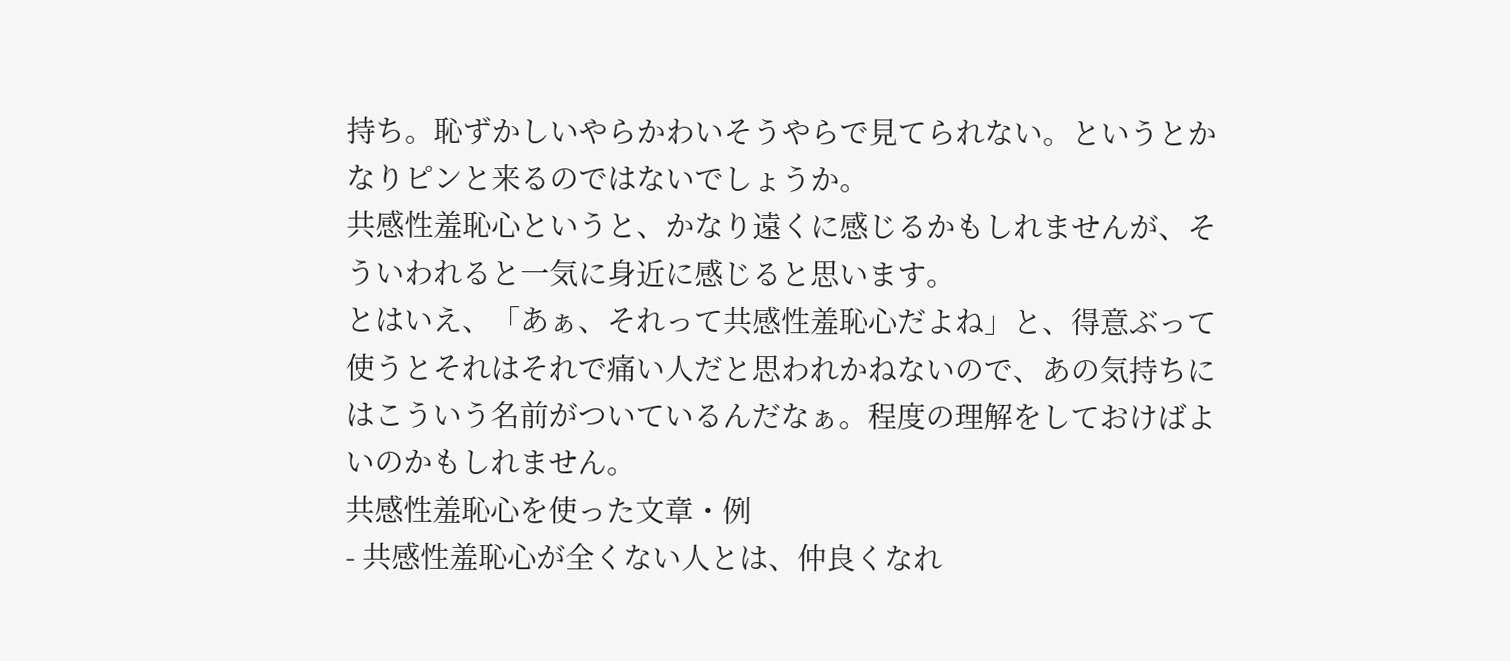持ち。恥ずかしいやらかわいそうやらで見てられない。というとかなりピンと来るのではないでしょうか。
共感性羞恥心というと、かなり遠くに感じるかもしれませんが、そういわれると一気に身近に感じると思います。
とはいえ、「あぁ、それって共感性羞恥心だよね」と、得意ぶって使うとそれはそれで痛い人だと思われかねないので、あの気持ちにはこういう名前がついているんだなぁ。程度の理解をしておけばよいのかもしれません。
共感性羞恥心を使った文章・例
- 共感性羞恥心が全くない人とは、仲良くなれ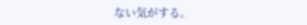ない気がする。